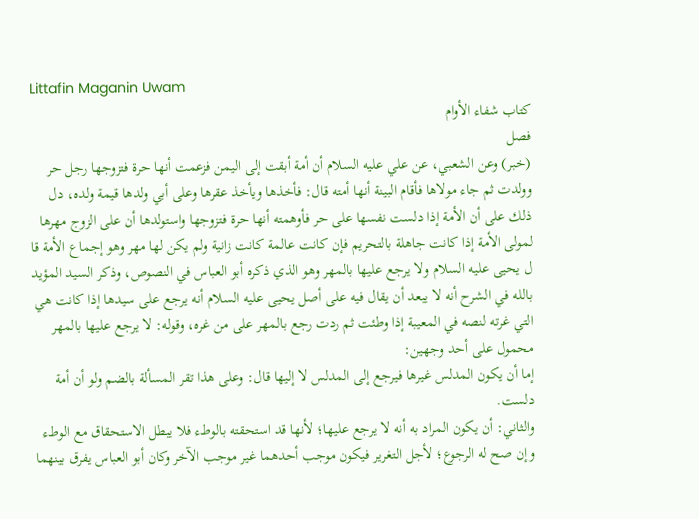Littafin Maganin Uwam
كتاب شفاء الأوام
فصل
(خبر) وعن الشعبي، عن علي عليه السلام أن أمة أبقت إلى اليمن فزعمت أنها حرة فتزوجها رجل حر وولدت ثم جاء مولاها فأقام البينة أنها أمته قال: فأخذها ويأخذ عقرها وعلى أبي ولدها قيمة ولده، دل ذلك على أن الأمة إذا دلست نفسها على حر فأوهمته أنها حرة فتزوجها واستولدها أن على الزوج مهرها لمولى الأمة إذا كانت جاهلة بالتحريم فإن كانت عالمة كانت زانية ولم يكن لها مهر وهو إجماع الأمة قا ل يحيى عليه السلام ولا يرجع عليها بالمهر وهو الذي ذكره أبو العباس في النصوص، وذكر السيد المؤيد بالله في الشرح أنه لا يبعد أن يقال فيه على أصل يحيى عليه السلام أنه يرجع على سيدها إذا كانت هي التي غرته لنصه في المعيبة إذا وطئت ثم ردت رجع بالمهر على من غره، وقوله: لا يرجع عليها بالمهر محمول على أحد وجهين:
إما أن يكون المدلس غيرها فيرجع إلى المدلس لا إليها قال: وعلى هذا تقر المسألة بالضم ولو أن أمة دلست.
والثاني: أن يكون المراد به أنه لا يرجع عليها؛ لأنها قد استحقته بالوطء فلا يبطل الاستحقاق مع الوطء وإن صح له الرجوع؛ لأجل التغرير فيكون موجب أحدهما غير موجب الآخر وكان أبو العباس يفرق بينهما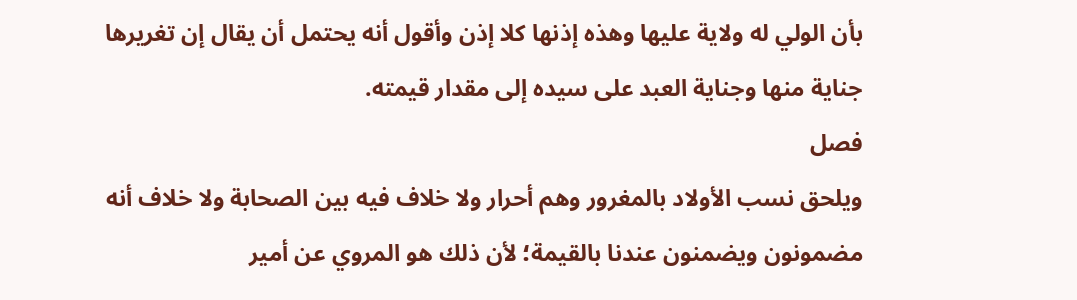بأن الولي له ولاية عليها وهذه إذنها كلا إذن وأقول أنه يحتمل أن يقال إن تغريرها جناية منها وجناية العبد على سيده إلى مقدار قيمته.
فصل
ويلحق نسب الأولاد بالمغرور وهم أحرار ولا خلاف فيه بين الصحابة ولا خلاف أنه مضمونون ويضمنون عندنا بالقيمة؛ لأن ذلك هو المروي عن أمير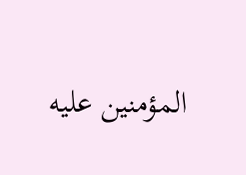المؤمنين عليه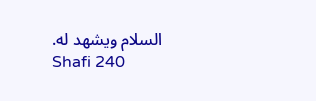السلام ويشهد له.
Shafi 240